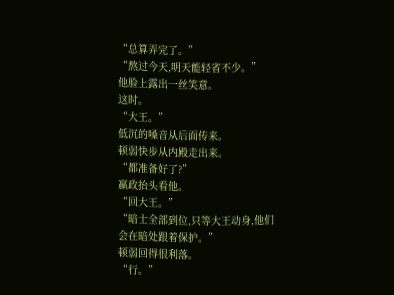“总算弄完了。”
“熬过今天,明天能轻省不少。”
他脸上露出一丝笑意。
这时。
“大王。”
低沉的嗓音从后面传来。
顿弱快步从内殿走出来。
“都准备好了?”
嬴政抬头看他。
“回大王。”
“暗士全部到位,只等大王动身,他们会在暗处跟着保护。”
顿弱回得很利落。
“行。”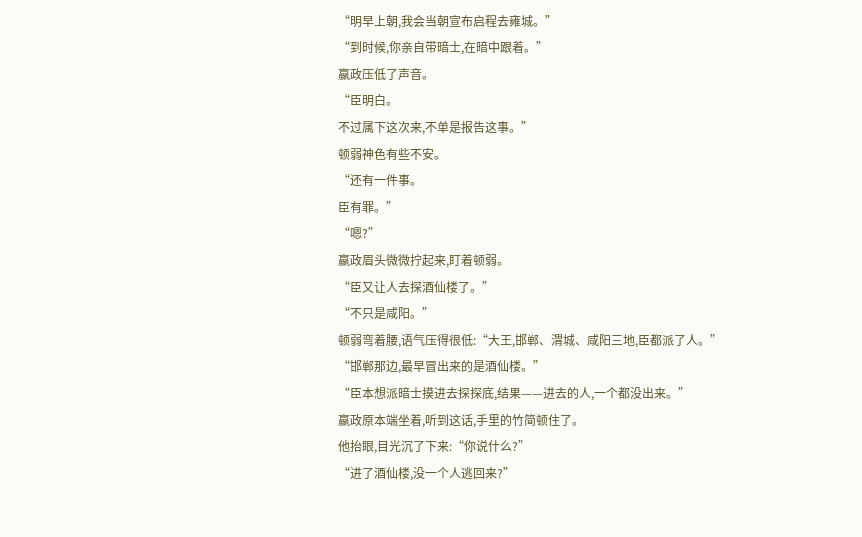“明早上朝,我会当朝宣布启程去雍城。”
“到时候,你亲自带暗士,在暗中跟着。”
嬴政压低了声音。
“臣明白。
不过属下这次来,不单是报告这事。”
顿弱神色有些不安。
“还有一件事。
臣有罪。”
“嗯?”
嬴政眉头微微拧起来,盯着顿弱。
“臣又让人去探酒仙楼了。”
“不只是咸阳。”
顿弱弯着腰,语气压得很低:“大王,邯郸、渭城、咸阳三地,臣都派了人。”
“邯郸那边,最早冒出来的是酒仙楼。”
“臣本想派暗士摸进去探探底,结果——进去的人,一个都没出来。”
嬴政原本端坐着,听到这话,手里的竹简顿住了。
他抬眼,目光沉了下来:“你说什么?”
“进了酒仙楼,没一个人逃回来?”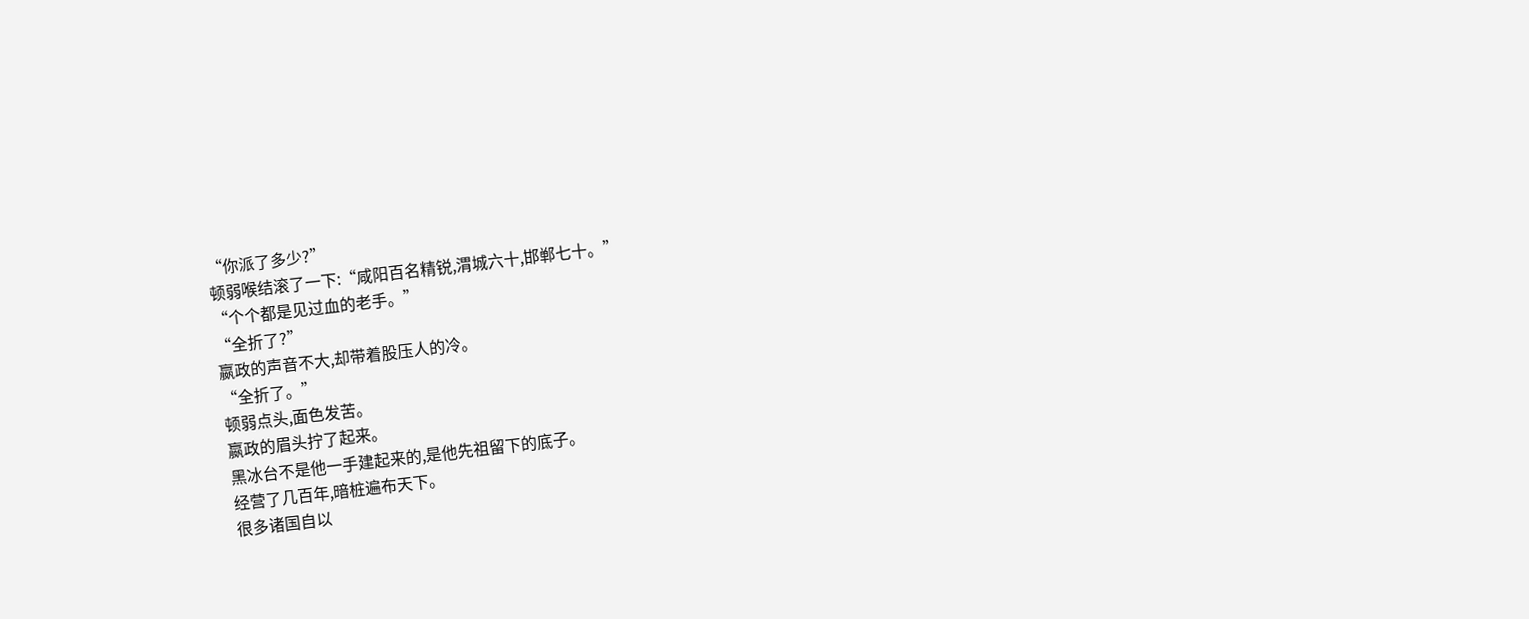“你派了多少?”
顿弱喉结滚了一下:“咸阳百名精锐,渭城六十,邯郸七十。”
“个个都是见过血的老手。”
“全折了?”
嬴政的声音不大,却带着股压人的冷。
“全折了。”
顿弱点头,面色发苦。
嬴政的眉头拧了起来。
黑冰台不是他一手建起来的,是他先祖留下的底子。
经营了几百年,暗桩遍布天下。
很多诸国自以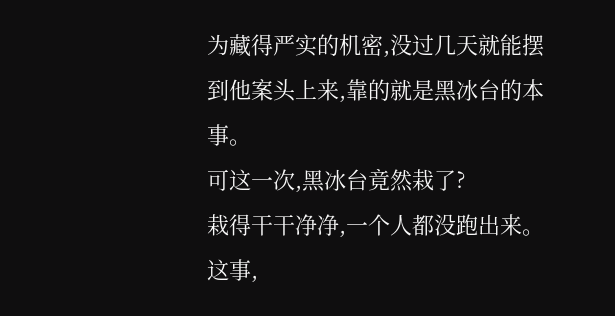为藏得严实的机密,没过几天就能摆到他案头上来,靠的就是黑冰台的本事。
可这一次,黑冰台竟然栽了?
栽得干干净净,一个人都没跑出来。
这事,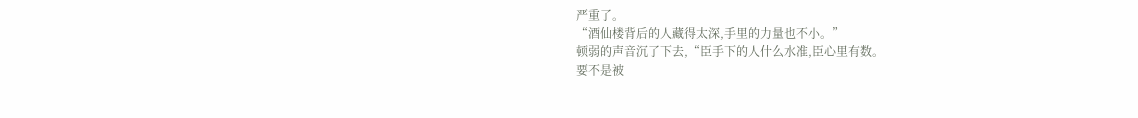严重了。
“酒仙楼背后的人藏得太深,手里的力量也不小。”
顿弱的声音沉了下去,“臣手下的人什么水准,臣心里有数。
要不是被